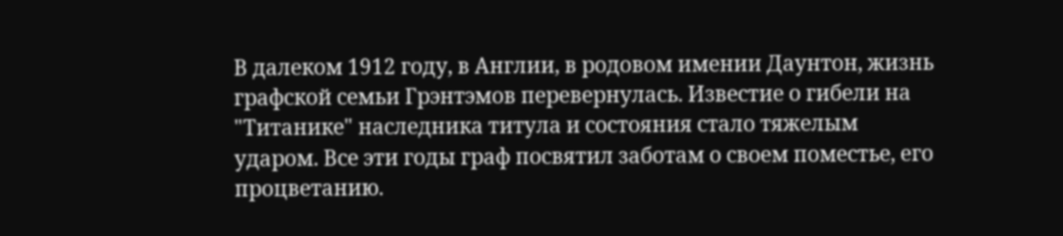В далеком 1912 году, в Англии, в родовом имении Даунтон, жизнь графской семьи Грэнтэмов перевернулась. Известие о гибели на "Титанике" наследника титула и состояния стало тяжелым ударом. Все эти годы граф посвятил заботам о своем поместье, его процветанию.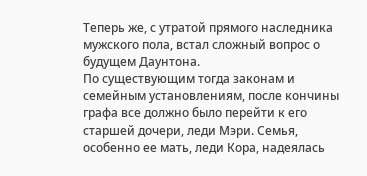Теперь же, с утратой прямого наследника мужского пола, встал сложный вопрос о будущем Даунтона.
По существующим тогда законам и семейным установлениям, после кончины графа все должно было перейти к его старшей дочери, леди Мэри. Семья, особенно ее мать, леди Кора, надеялась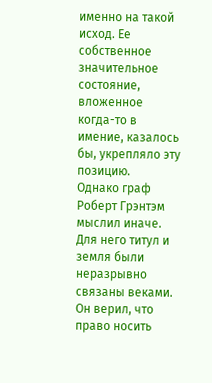именно на такой исход. Ее собственное значительное состояние, вложенное когда-то в имение, казалось бы, укрепляло эту позицию.
Однако граф Роберт Грэнтэм мыслил иначе. Для него титул и земля были неразрывно связаны веками. Он верил, что право носить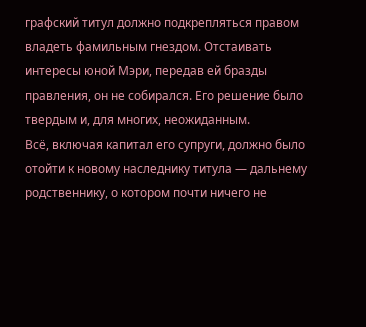графский титул должно подкрепляться правом владеть фамильным гнездом. Отстаивать интересы юной Мэри, передав ей бразды правления, он не собирался. Его решение было твердым и, для многих, неожиданным.
Всё, включая капитал его супруги, должно было отойти к новому наследнику титула — дальнему родственнику, о котором почти ничего не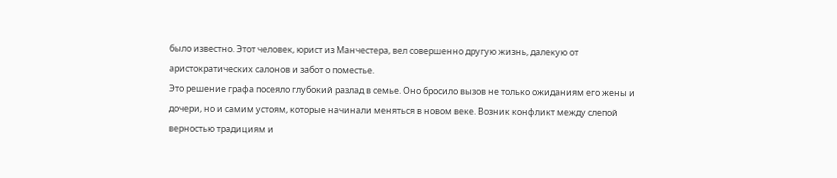было известно. Этот человек, юрист из Манчестера, вел совершенно другую жизнь, далекую от аристократических салонов и забот о поместье.
Это решение графа посеяло глубокий разлад в семье. Оно бросило вызов не только ожиданиям его жены и дочери, но и самим устоям, которые начинали меняться в новом веке. Возник конфликт между слепой верностью традициям и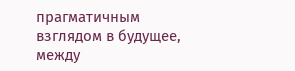прагматичным взглядом в будущее, между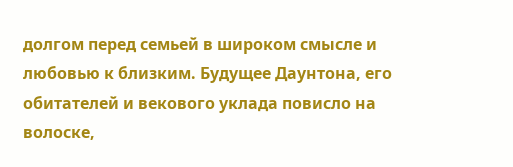долгом перед семьей в широком смысле и любовью к близким. Будущее Даунтона, его обитателей и векового уклада повисло на волоске,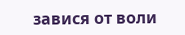завися от воли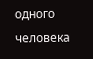одного человека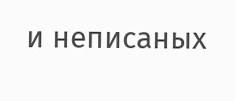и неписаных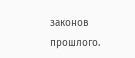законов прошлого.